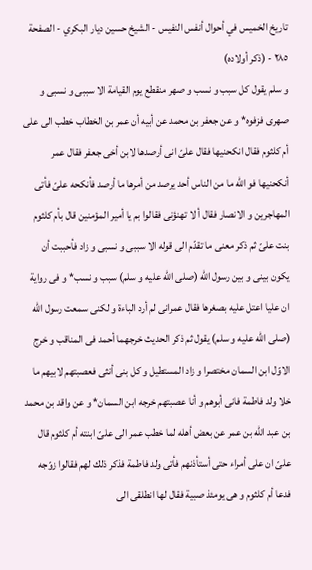تاريخ الخميس في أحوال أنفس النفيس - الشيخ حسين ديار البكري - الصفحة ٢٨٥ - (ذكر أولاده)
و سلم يقول كل سبب و نسب و صهر منقطع يوم القيامة الا سببى و نسبى و صهرى فزفوه* و عن جعفر بن محمد عن أبيه أن عمر بن الخطاب خطب الى على أم كلثوم فقال انكحنيها فقال علىّ انى أرصدها لابن أخى جعفر فقال عمر أنكحنيها فو اللّه ما من الناس أحد يرصد من أمرها ما أرصد فأنكحه علىّ فأتى المهاجرين و الانصار فقال أ لا تهنؤنى فقالوا بم يا أمير المؤمنين قال بأم كلثوم بنت علىّ ثم ذكر معنى ما تقدّم الى قوله الا سببى و نسبى و زاد فأحببت أن يكون بينى و بين رسول اللّه (صلى اللّه عليه و سلم) سبب و نسب* و فى رواية ان عليا اعتل عليه بصغرها فقال عمرانى لم أرد الباءة و لكنى سمعت رسول اللّه (صلى اللّه عليه و سلم) يقول ثم ذكر الحديث خرجهما أحمد فى المناقب و خرج الاوّل ابن السمان مختصرا و زاد المستطيل و كل بنى أنثى فعصبتهم لابيهم ما خلا ولد فاطمة فانى أبوهم و أنا عصبتهم خرجه ابن السمان* و عن واقد بن محمد بن عبد اللّه بن عمر عن بعض أهله لما خطب عمر الى علىّ ابنته أم كلثوم قال علىّ ان على أمراء حتى أستأذنهم فأتى ولد فاطمة فذكر ذلك لهم فقالوا زوّجه فدعا أم كلثوم و هى يومئذ صبية فقال لها انطلقى الى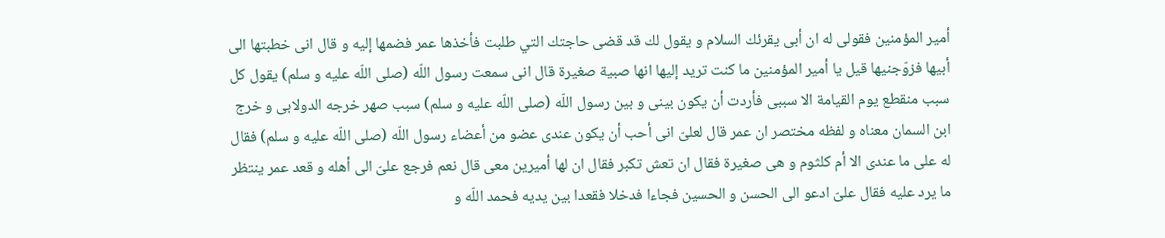أمير المؤمنين فقولى له ان أبى يقرئك السلام و يقول لك قد قضى حاجتك التي طلبت فأخذها عمر فضمها إليه و قال انى خطبتها الى أبيها فزوّجنيها قيل يا أمير المؤمنين ما كنت تريد إليها انها صبية صغيرة قال انى سمعت رسول اللّه (صلى اللّه عليه و سلم) يقول كل سبب منقطع يوم القيامة الا سببى فأردت أن يكون بينى و بين رسول اللّه (صلى اللّه عليه و سلم) سبب صهر خرجه الدولابى و خرج ابن السمان معناه و لفظه مختصر ان عمر قال لعلىّ انى أحب أن يكون عندى عضو من أعضاء رسول اللّه (صلى اللّه عليه و سلم) فقال له على ما عندى الا أم كلثوم و هى صغيرة فقال ان تعش تكبر فقال ان لها أميرين معى قال نعم فرجع علىّ الى أهله و قعد عمر ينتظر ما يرد عليه فقال علىّ ادعو الى الحسن و الحسين فجاءا فدخلا فقعدا بين يديه فحمد اللّه و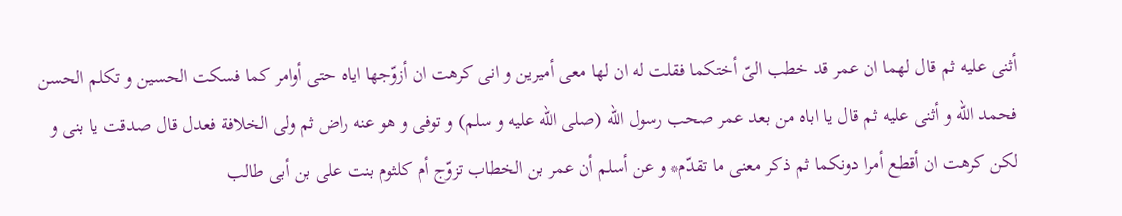أثنى عليه ثم قال لهما ان عمر قد خطب الىّ أختكما فقلت له ان لها معى أميرين و انى كرهت ان أزوّجها اياه حتى أوامر كما فسكت الحسين و تكلم الحسن فحمد اللّه و أثنى عليه ثم قال يا اباه من بعد عمر صحب رسول اللّه (صلى اللّه عليه و سلم) و توفى و هو عنه راض ثم ولى الخلافة فعدل قال صدقت يا بنى و لكن كرهت ان أقطع أمرا دونكما ثم ذكر معنى ما تقدّم* و عن أسلم أن عمر بن الخطاب تزوّج أم كلثوم بنت على بن أبى طالب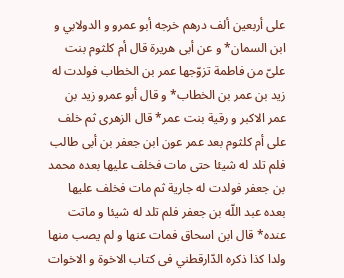على أربعين ألف درهم خرجه أبو عمرو و الدولابي و ابن السمان* و عن أبى هريرة قال أم كلثوم بنت علىّ من فاطمة تزوّجها عمر بن الخطاب فولدت له زيد بن عمر بن الخطاب* و قال أبو عمرو زيد بن عمر الاكبر و رقية بنت عمر* قال الزهرى ثم خلف على أم كلثوم بعد عمر عون ابن جعفر بن أبى طالب فلم تلد له شيئا حتى مات فخلف عليها بعده محمد بن جعفر فولدت له جارية ثم مات فخلف عليها بعده عبد اللّه بن جعفر فلم تلد له شيئا و ماتت عنده* قال ابن اسحاق فمات عنها و لم يصب منها ولدا كذا ذكره الدّارقطني فى كتاب الاخوة و الاخوات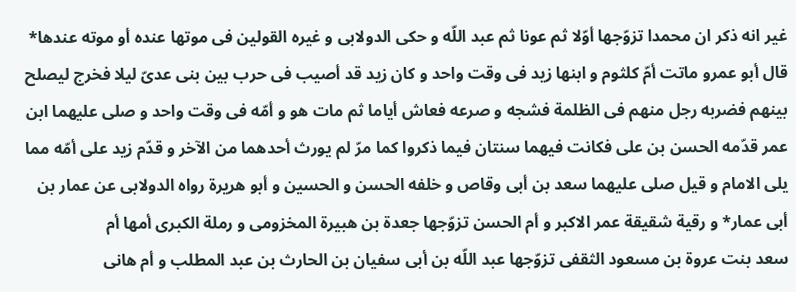غير انه ذكر ان محمدا تزوّجها أوّلا ثم عونا ثم عبد اللّه و حكى الدولابى و غيره القولين فى موتها عنده أو موته عندها* قال أبو عمرو ماتت أمّ كلثوم و ابنها زيد فى وقت واحد و كان زيد قد أصيب فى حرب بين بنى عدىّ ليلا فخرج ليصلح بينهم فضربه رجل منهم فى الظلمة فشجه و صرعه فعاش أياما ثم مات هو و أمّه فى وقت واحد و صلى عليهما ابن عمر قدّمه الحسن بن على فكانت فيهما سنتان فيما ذكروا كما مرّ لم يورث أحدهما من الآخر و قدّم زيد على أمّه مما يلى الامام و قيل صلى عليهما سعد بن أبى وقاص و خلفه الحسن و الحسين و أبو هريرة رواه الدولابى عن عمار بن أبى عمار* و رقية شقيقة عمر الاكبر و أم الحسن تزوّجها جعدة بن هبيرة المخزومى و رملة الكبرى أمها أم
سعد بنت عروة بن مسعود الثقفى تزوّجها عبد اللّه بن أبى سفيان بن الحارث بن عبد المطلب و أم هانى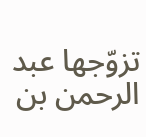تزوّجها عبد الرحمن بن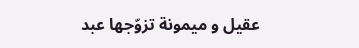عقيل و ميمونة تزوّجها عبد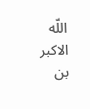اللّه الاكبر بن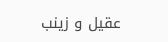عقيل و زينب